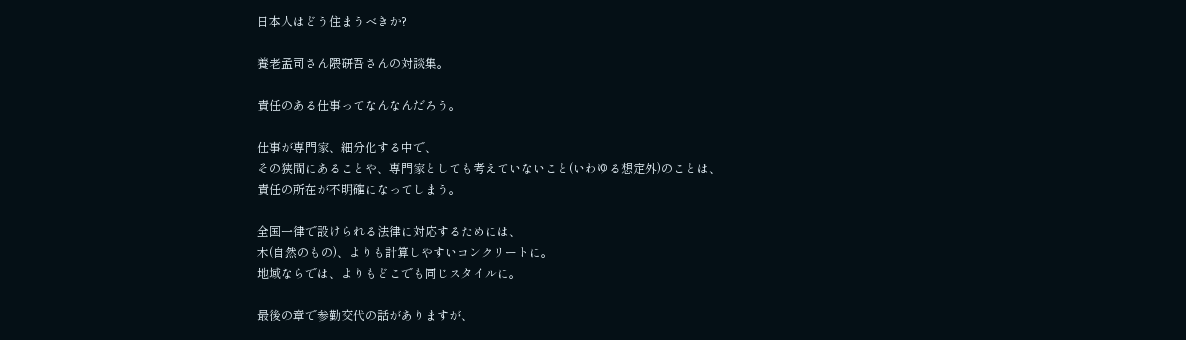日本人はどう住まうべきか?

養老孟司さん隈研吾さんの対談集。

責任のある仕事ってなんなんだろう。

仕事が専門家、細分化する中で、
その狭間にあることや、専門家としても考えていないこと(いわゆる想定外)のことは、
責任の所在が不明確になってしまう。

全国一律で設けられる法律に対応するためには、
木(自然のもの)、よりも計算しやすいコンクリートに。
地域ならでは、よりもどこでも同じスタイルに。

最後の章で参勤交代の話がありますが、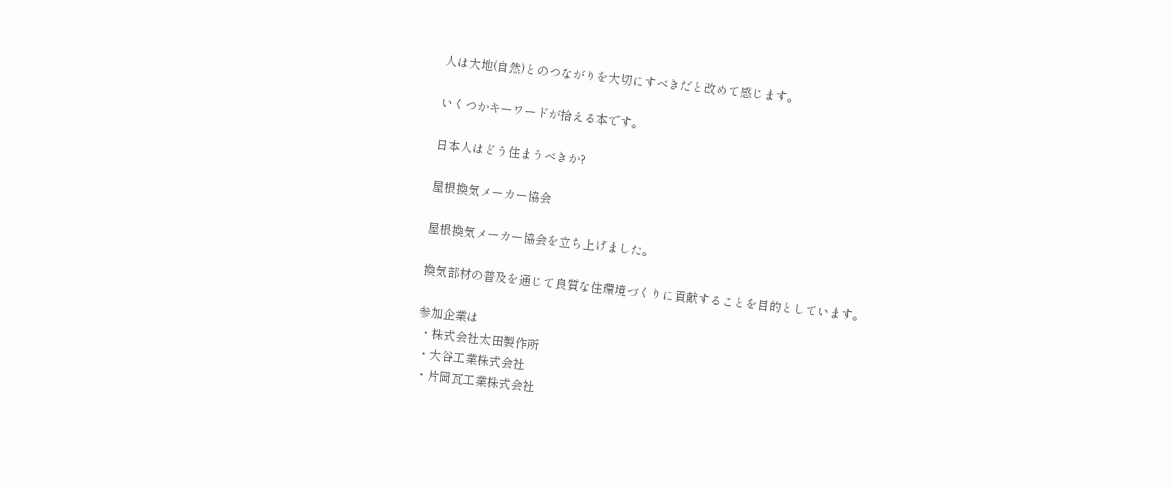人は大地(自然)とのつながりを大切にすべきだと改めて感じます。

いくつかキーワードが拾える本です。

日本人はどう住まうべきか?

屋根換気メーカー協会

屋根換気メーカー協会を立ち上げました。

換気部材の普及を通じて良質な住環境づくりに貢献することを目的としています。

参加企業は
 ・株式会社太田製作所
 ・大谷工業株式会社
 ・片岡瓦工業株式会社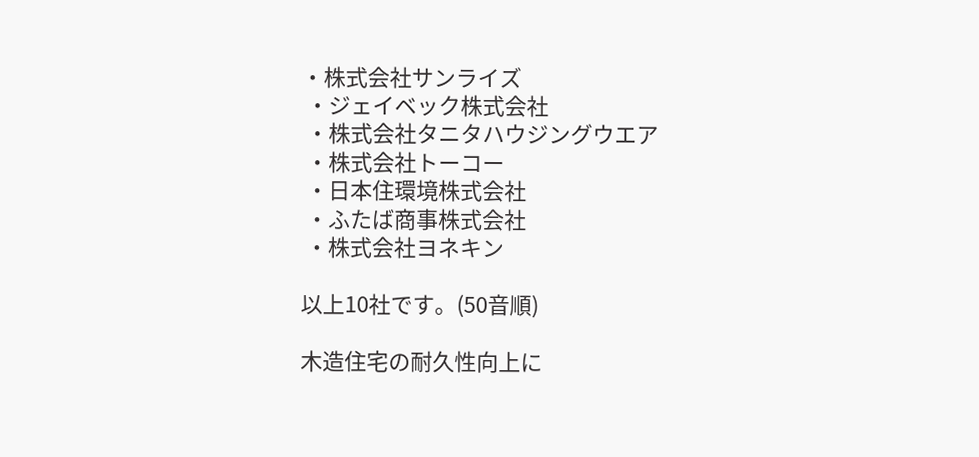・株式会社サンライズ
 ・ジェイベック株式会社
 ・株式会社タニタハウジングウエア
 ・株式会社トーコー
 ・日本住環境株式会社
 ・ふたば商事株式会社
 ・株式会社ヨネキン

以上10社です。(50音順)

木造住宅の耐久性向上に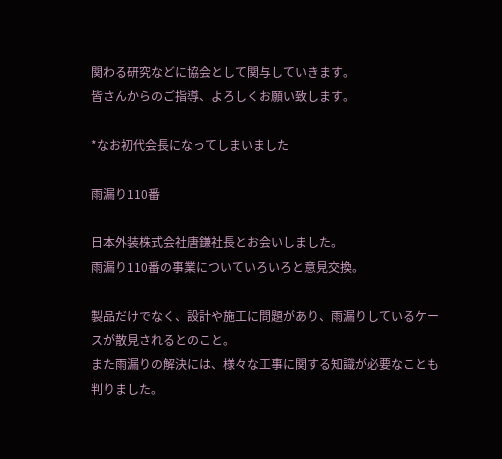関わる研究などに協会として関与していきます。
皆さんからのご指導、よろしくお願い致します。

*なお初代会長になってしまいました

雨漏り110番

日本外装株式会社唐鎌社長とお会いしました。
雨漏り110番の事業についていろいろと意見交換。

製品だけでなく、設計や施工に問題があり、雨漏りしているケースが散見されるとのこと。
また雨漏りの解決には、様々な工事に関する知識が必要なことも判りました。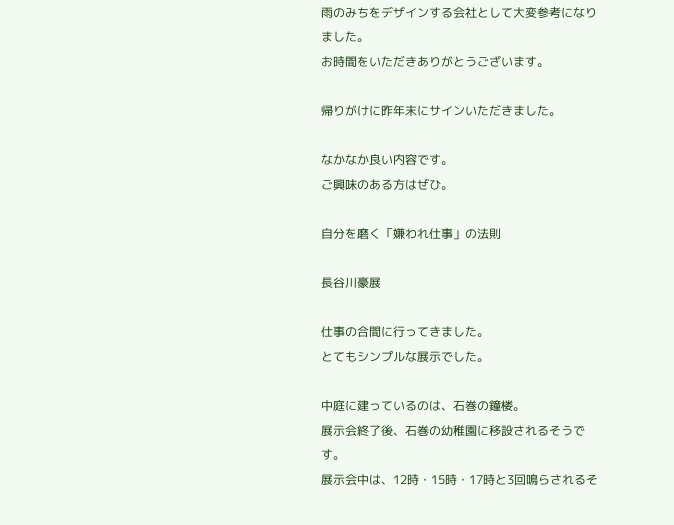雨のみちをデザインする会社として大変参考になりました。
お時間をいただきありがとうございます。

帰りがけに昨年末にサインいただきました。

なかなか良い内容です。
ご興味のある方はぜひ。

自分を磨く「嫌われ仕事」の法則

長谷川豪展

仕事の合間に行ってきました。
とてもシンプルな展示でした。

中庭に建っているのは、石巻の鐘楼。
展示会終了後、石巻の幼稚園に移設されるそうです。
展示会中は、12時・15時・17時と3回鳴らされるそ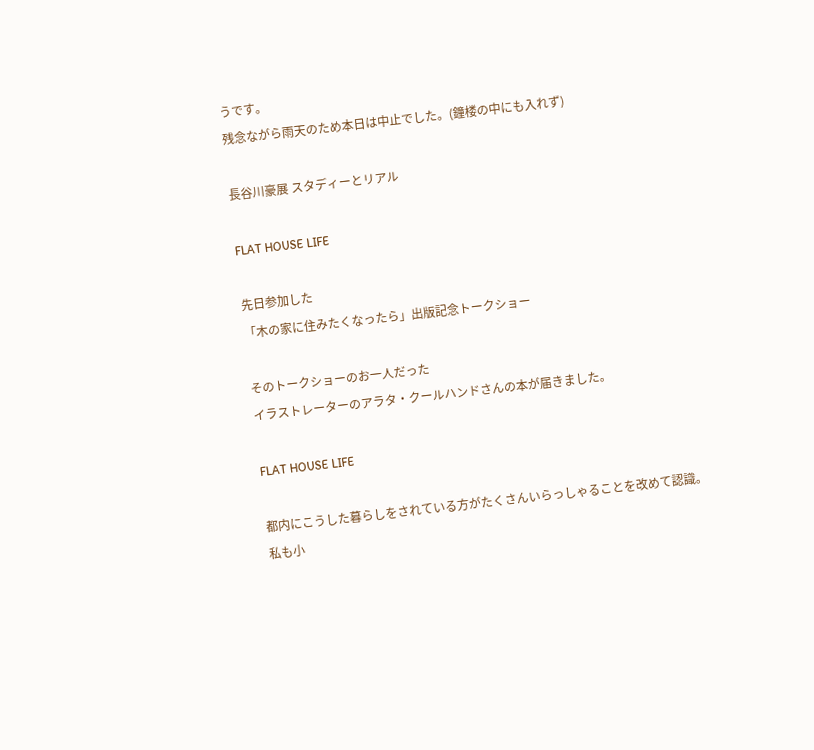うです。
残念ながら雨天のため本日は中止でした。(鐘楼の中にも入れず)

長谷川豪展 スタディーとリアル

FLAT HOUSE LIFE

先日参加した
「木の家に住みたくなったら」出版記念トークショー

そのトークショーのお一人だった
イラストレーターのアラタ・クールハンドさんの本が届きました。

FLAT HOUSE LIFE

都内にこうした暮らしをされている方がたくさんいらっしゃることを改めて認識。
私も小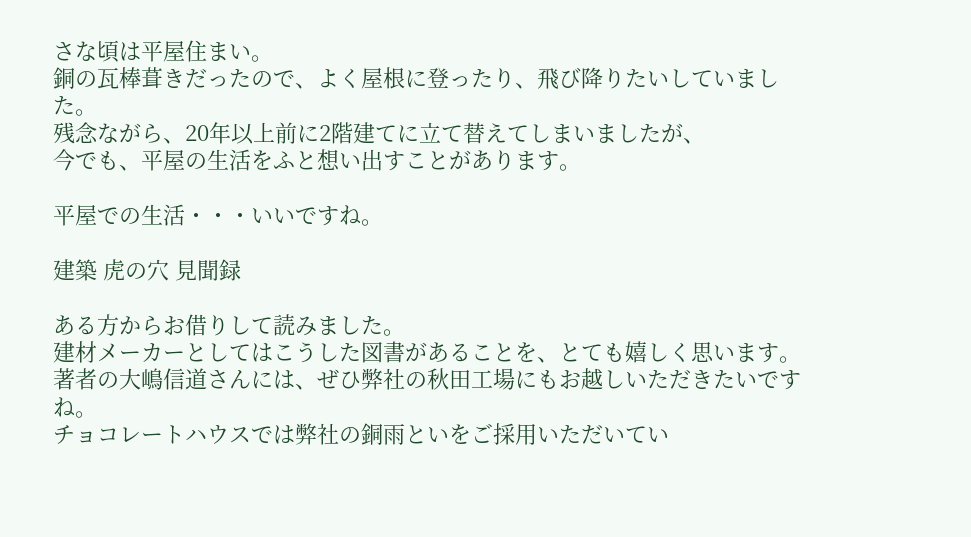さな頃は平屋住まい。
銅の瓦棒葺きだったので、よく屋根に登ったり、飛び降りたいしていました。
残念ながら、20年以上前に2階建てに立て替えてしまいましたが、
今でも、平屋の生活をふと想い出すことがあります。

平屋での生活・・・いいですね。

建築 虎の穴 見聞録

ある方からお借りして読みました。
建材メーカーとしてはこうした図書があることを、とても嬉しく思います。
著者の大嶋信道さんには、ぜひ弊社の秋田工場にもお越しいただきたいですね。
チョコレートハウスでは弊社の銅雨といをご採用いただいてい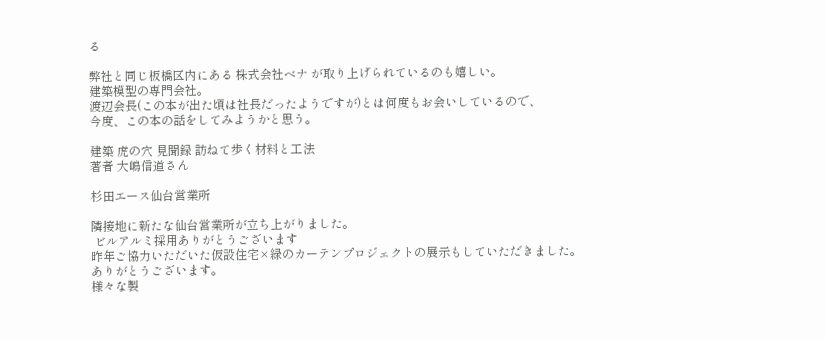る

弊社と同じ板橋区内にある 株式会社ベナ が取り上げられているのも嬉しい。
建築模型の専門会社。
渡辺会長(この本が出た頃は社長だったようですが)とは何度もお会いしているので、
今度、この本の話をしてみようかと思う。

建築 虎の穴 見聞録 訪ねて歩く材料と工法
著者 大嶋信道さん

杉田エース仙台営業所

隣接地に新たな仙台営業所が立ち上がりました。
 ビルアルミ採用ありがとうございます
昨年ご協力いただいた仮設住宅×緑のカーテンプロジェクトの展示もしていただきました。
ありがとうございます。
様々な製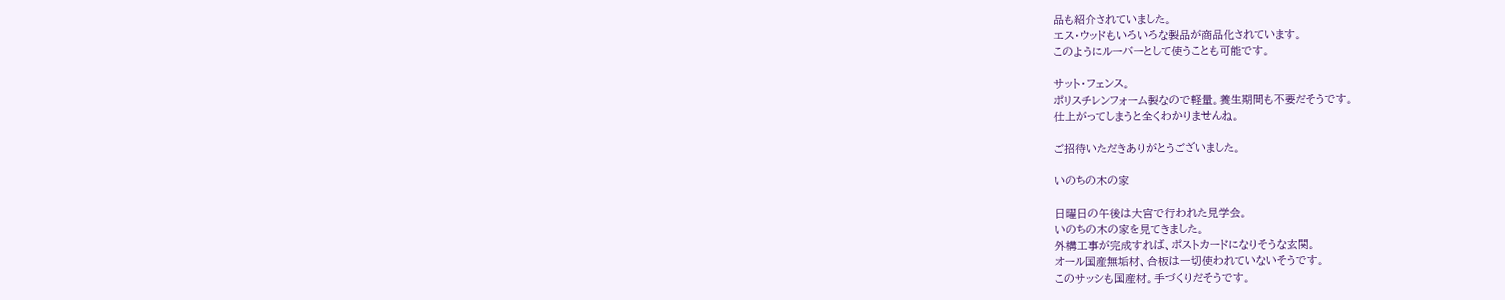品も紹介されていました。
エス・ウッドもいろいろな製品が商品化されています。
このようにルーバーとして使うことも可能です。

サット・フェンス。
ポリスチレンフォーム製なので軽量。養生期間も不要だそうです。
仕上がってしまうと全くわかりませんね。

ご招待いただきありがとうございました。

いのちの木の家

日曜日の午後は大宮で行われた見学会。
いのちの木の家を見てきました。
外構工事が完成すれば、ポストカードになりそうな玄関。
オール国産無垢材、合板は一切使われていないそうです。
このサッシも国産材。手づくりだそうです。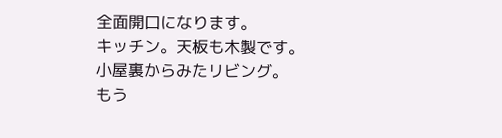全面開口になります。
キッチン。天板も木製です。
小屋裏からみたリビング。
もう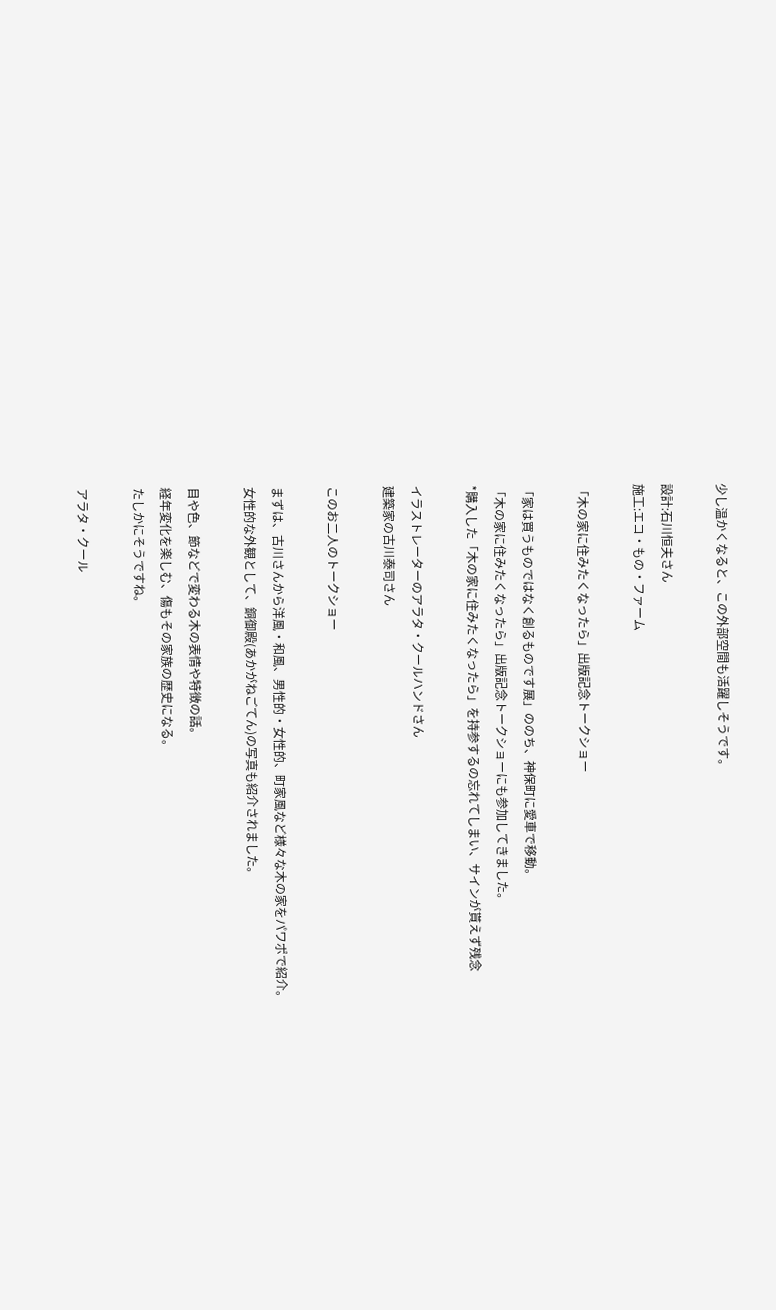少し温かくなると、この外部空間も活躍しそうです。

設計:石川恒夫さん
施工:エコ・もの・ファーム

「木の家に住みたくなったら」出版記念トークショー

「家は買うものではなく創るものです展」ののち、神保町に愛車で移動。
「木の家に住みたくなったら」出版記念トークショーにも参加してきました。
*購入した「木の家に住みたくなったら」を持参するの忘れてしまい、サインが貰えず残念

イラストレーターのアラタ・クールハンドさん
建築家の古川泰司さん

このお二人のトークショー

まずは、古川さんから洋風・和風、男性的・女性的、町家風など様々な木の家をパワポで紹介。
女性的な外観として、銅御殿(あかがねごてん)の写真も紹介されました。

目や色、節などで変わる木の表情や特徴の話。
経年変化を楽しむ、傷もその家族の歴史になる。
たしかにそうですね。

アラタ・クール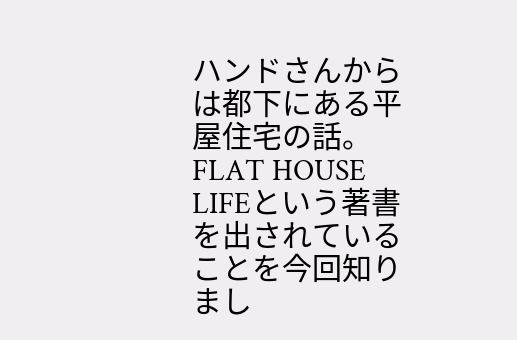ハンドさんからは都下にある平屋住宅の話。
FLAT HOUSE LIFEという著書を出されていることを今回知りまし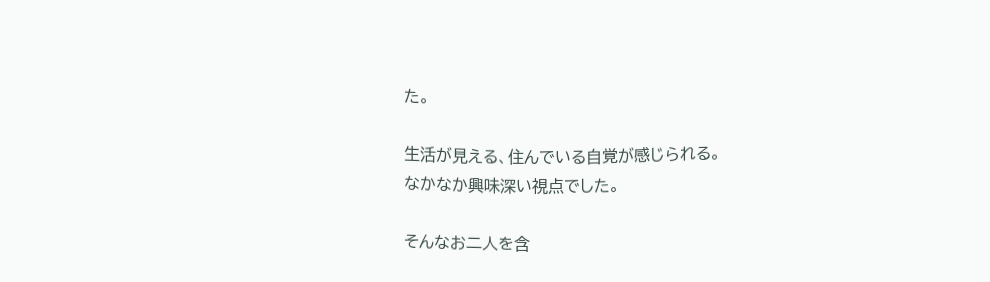た。

生活が見える、住んでいる自覚が感じられる。
なかなか興味深い視点でした。

そんなお二人を含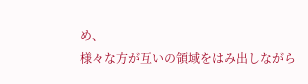め、
様々な方が互いの領域をはみ出しながら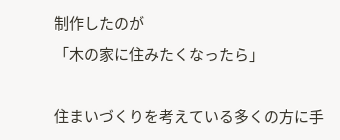制作したのが
「木の家に住みたくなったら」

住まいづくりを考えている多くの方に手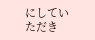にしていただき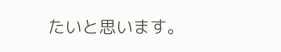たいと思います。